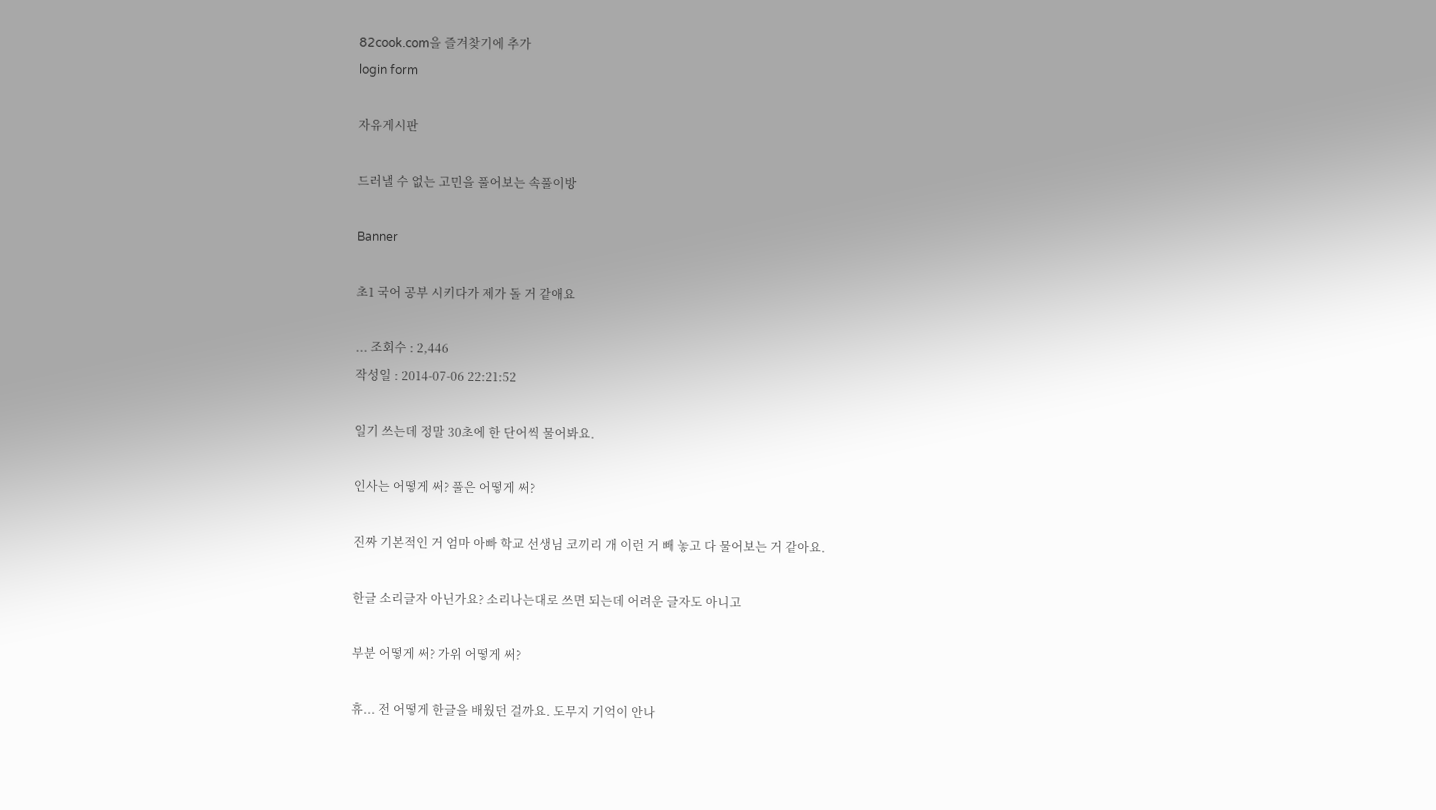82cook.com을 즐겨찾기에 추가
login form

자유게시판

드러낼 수 없는 고민을 풀어보는 속풀이방

Banner

초1 국어 공부 시키다가 제가 돌 거 같애요

... 조회수 : 2,446
작성일 : 2014-07-06 22:21:52

일기 쓰는데 정말 30초에 한 단어씩 물어봐요.

인사는 어떻게 써? 풀은 어떻게 써?

진짜 기본적인 거 엄마 아빠 학교 선생님 코끼리 개 이런 거 빼 놓고 다 물어보는 거 같아요.

한글 소리글자 아닌가요? 소리나는대로 쓰면 되는데 어려운 글자도 아니고

부분 어떻게 써? 가위 어떻게 써?

휴... 전 어떻게 한글을 배웠던 걸까요. 도무지 기억이 안나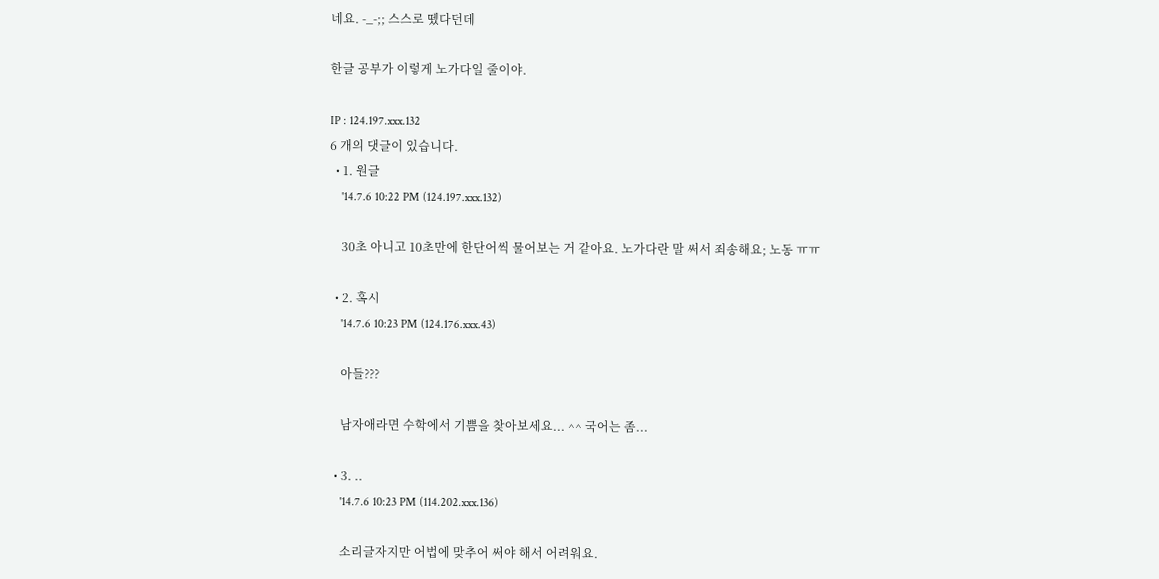네요. -_-;; 스스로 뗐다던데

한글 공부가 이렇게 노가다일 줄이야.

IP : 124.197.xxx.132
6 개의 댓글이 있습니다.
  • 1. 원글
    '14.7.6 10:22 PM (124.197.xxx.132)

    30초 아니고 10초만에 한단어씩 물어보는 거 같아요. 노가다란 말 써서 죄송해요; 노동 ㅠㅠ

  • 2. 혹시
    '14.7.6 10:23 PM (124.176.xxx.43)

    아들???

    남자애라면 수학에서 기쁨을 찾아보세요... ^^ 국어는 좀...

  • 3. ..
    '14.7.6 10:23 PM (114.202.xxx.136)

    소리글자지만 어법에 맞추어 써야 해서 어려워요.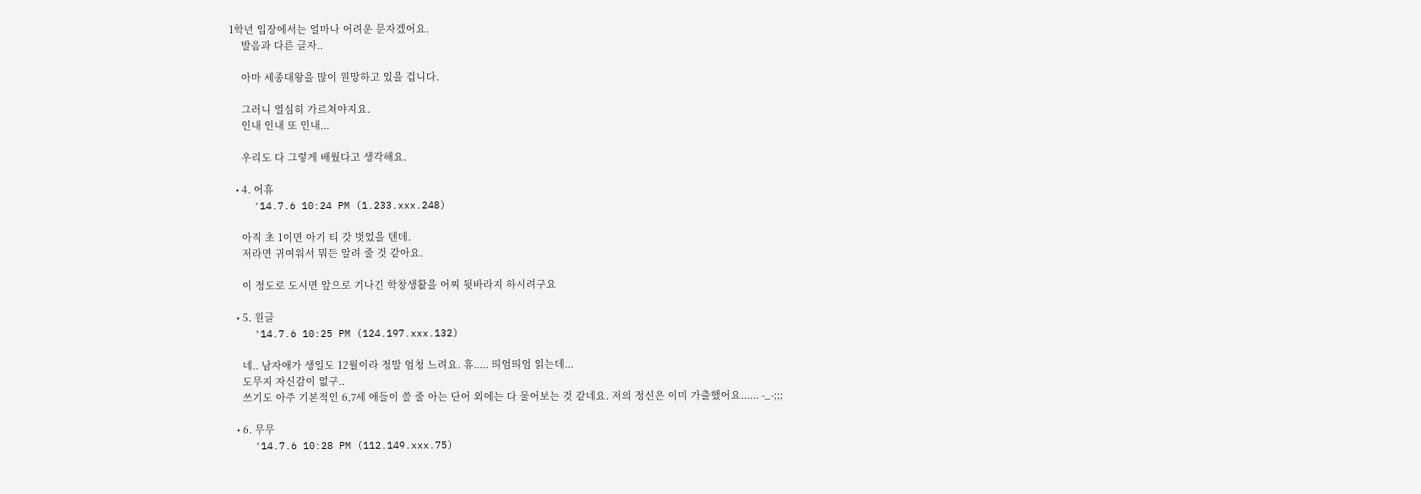1학년 입장에서는 얼마나 어려운 문자겠어요.
    발음과 다른 글자..

    아마 세종대왕을 많이 원망하고 있을 겁니다.

    그러니 열심히 가르쳐야지요.
    인내 인내 또 인내...

    우리도 다 그렇게 배웠다고 생각해요.

  • 4. 어휴
    '14.7.6 10:24 PM (1.233.xxx.248)

    아직 초 1이면 아기 티 갓 벗었을 텐데.
    저라면 귀여워서 뭐든 알려 줄 것 같아요.

    이 정도로 도시면 앞으로 기나긴 학창생활을 어찌 뒷바라지 하시려구요

  • 5. 원글
    '14.7.6 10:25 PM (124.197.xxx.132)

    네.. 남자애가 생일도 12월이라 정말 엄청 느려요. 휴..... 띄엄띄엄 읽는데...
    도무지 자신감이 없구..
    쓰기도 아주 기본적인 6,7세 애들이 쓸 줄 아는 단어 외에는 다 물어보는 것 같네요. 저의 정신은 이미 가출했어요...... -_-;;;

  • 6. 무무
    '14.7.6 10:28 PM (112.149.xxx.75)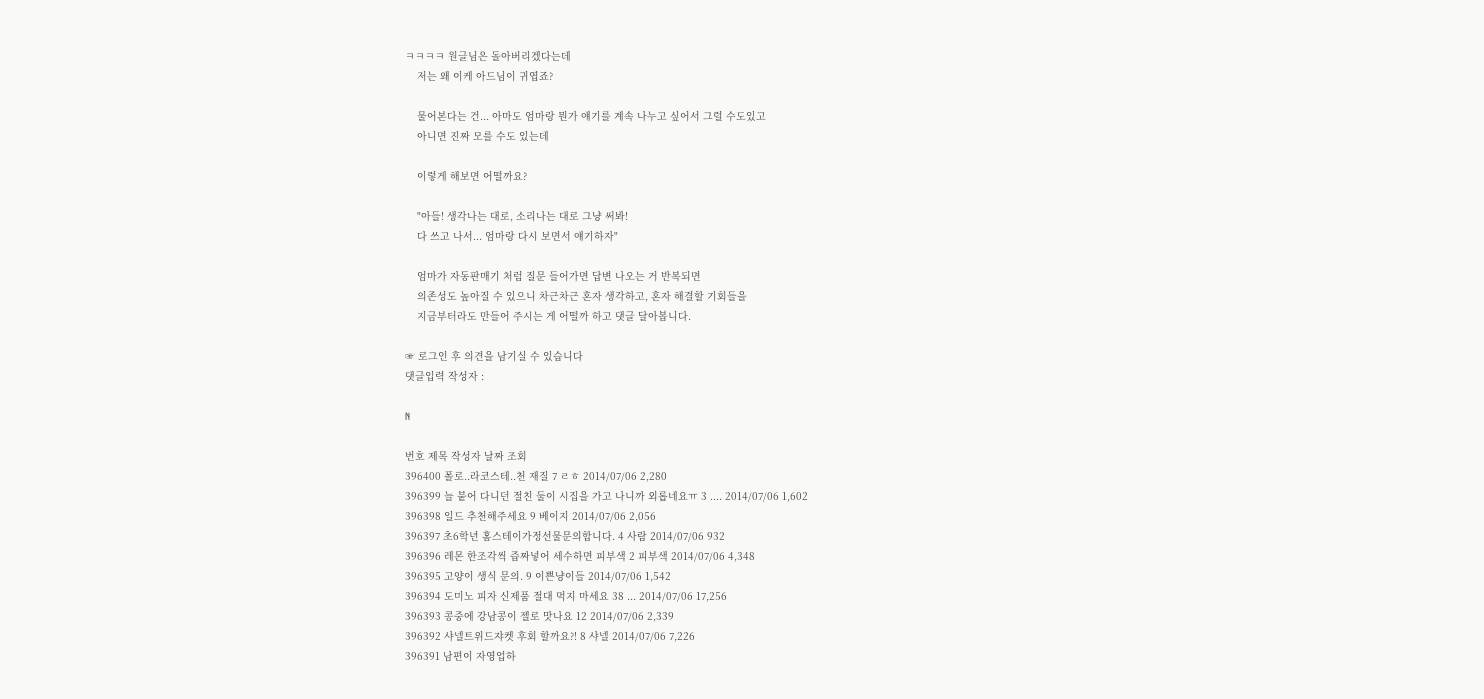ㅋㅋㅋㅋ 원글님은 돌아버리겠다는데
    저는 왜 이케 아드님이 귀엽죠?

    물어본다는 건... 아마도 엄마랑 뭔가 얘기를 계속 나누고 싶어서 그럴 수도있고
    아니면 진짜 모를 수도 있는데

    이렇게 해보면 어떨까요?

    "아들! 생각나는 대로, 소리나는 대로 그냥 써봐!
    다 쓰고 나서... 엄마랑 다시 보면서 얘기하자"

    엄마가 자동판매기 처럼 질문 들어가면 답변 나오는 거 반복되면
    의존성도 높아질 수 있으니 차근차근 혼자 생각하고, 혼자 해결할 기회들을
    지금부터라도 만들어 주시는 게 어떨까 하고 댓글 달아봅니다.

☞ 로그인 후 의견을 남기실 수 있습니다
댓글입력 작성자 :

N

번호 제목 작성자 날짜 조회
396400 폴로..라코스테..천 재질 7 ㄹㅎ 2014/07/06 2,280
396399 늘 붙어 다니던 절친 둘이 시집을 가고 나니까 외롭네요ㅠ 3 .... 2014/07/06 1,602
396398 일드 추천해주세요 9 베이지 2014/07/06 2,056
396397 초6학년 홈스테이가정선물문의합니다. 4 사람 2014/07/06 932
396396 레몬 한조각씩 즙짜넣어 세수하면 피부색 2 피부색 2014/07/06 4,348
396395 고양이 생식 문의. 9 이쁜냥이들 2014/07/06 1,542
396394 도미노 피자 신제품 절대 먹지 마세요 38 ... 2014/07/06 17,256
396393 콩중에 강남콩이 젤로 맛나요 12 2014/07/06 2,339
396392 샤넬트위드쟈켓 후회 할까요?! 8 샤넬 2014/07/06 7,226
396391 남편이 자영업하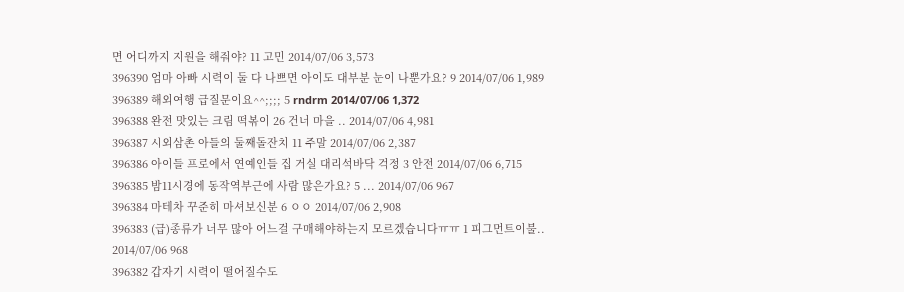면 어디까지 지원을 해줘야? 11 고민 2014/07/06 3,573
396390 엄마 아빠 시력이 둘 다 나쁘면 아이도 대부분 눈이 나뿐가요? 9 2014/07/06 1,989
396389 해외여행 급질문이요^^;;;; 5 rndrm 2014/07/06 1,372
396388 완전 맛있는 크림 떡볶이 26 건너 마을 .. 2014/07/06 4,981
396387 시외삼촌 아들의 둘째돌잔치 11 주말 2014/07/06 2,387
396386 아이들 프로에서 연예인들 집 거실 대리석바닥 걱정 3 안전 2014/07/06 6,715
396385 밤11시경에 동작역부근에 사람 많은가요? 5 ... 2014/07/06 967
396384 마테차 꾸준히 마셔보신분 6 ㅇㅇ 2014/07/06 2,908
396383 (급)종류가 너무 많아 어느걸 구매해야하는지 모르겠습니다ㅠㅠ 1 피그먼트이불.. 2014/07/06 968
396382 갑자기 시력이 떨어질수도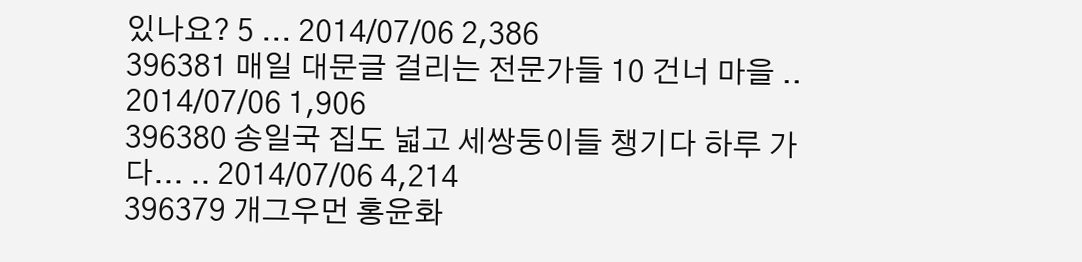있나요? 5 ... 2014/07/06 2,386
396381 매일 대문글 걸리는 전문가들 10 건너 마을 .. 2014/07/06 1,906
396380 송일국 집도 넓고 세쌍둥이들 챙기다 하루 가 다... .. 2014/07/06 4,214
396379 개그우먼 홍윤화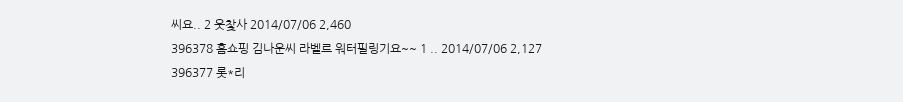씨요.. 2 웃찿사 2014/07/06 2,460
396378 홈쇼핑 김나운씨 라벨르 워터필링기요~~ 1 .. 2014/07/06 2,127
396377 롯*리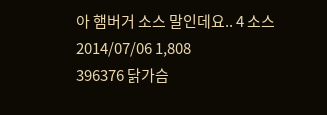아 햄버거 소스 말인데요.. 4 소스 2014/07/06 1,808
396376 닭가슴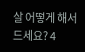살 어떻게 해서 드세요? 4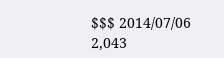$$$ 2014/07/06 2,043